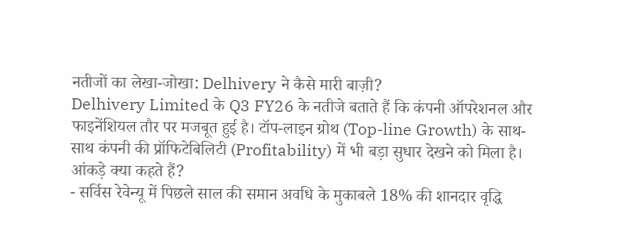नतीजों का लेखा-जोखा: Delhivery ने कैसे मारी बाज़ी?
Delhivery Limited के Q3 FY26 के नतीजे बताते हैं कि कंपनी ऑपरेशनल और फाइनेंशियल तौर पर मजबूत हुई है। टॉप-लाइन ग्रोथ (Top-line Growth) के साथ-साथ कंपनी की प्रॉफिटेबिलिटी (Profitability) में भी बड़ा सुधार देखने को मिला है।
आंकड़े क्या कहते हैं?
- सर्विस रेवेन्यू में पिछले साल की समान अवधि के मुकाबले 18% की शानदार वृद्धि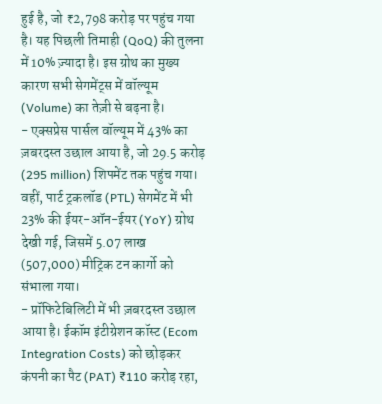हुई है, जो ₹2,798 करोड़ पर पहुंच गया है। यह पिछली तिमाही (QoQ) की तुलना में 10% ज़्यादा है। इस ग्रोथ का मुख्य कारण सभी सेगमेंट्स में वॉल्यूम (Volume) का तेज़ी से बढ़ना है।
- एक्सप्रेस पार्सल वॉल्यूम में 43% का ज़बरदस्त उछाल आया है, जो 29.5 करोड़ (295 million) शिपमेंट तक पहुंच गया। वहीं, पार्ट ट्रकलॉड (PTL) सेगमेंट में भी 23% की ईयर-ऑन-ईयर (YoY) ग्रोथ देखी गई, जिसमें 5.07 लाख (507,000) मीट्रिक टन कार्गो को संभाला गया।
- प्रॉफिटेबिलिटी में भी ज़बरदस्त उछाल आया है। ईकॉम इंटीग्रेशन कॉस्ट (Ecom Integration Costs) को छोड़कर कंपनी का पैट (PAT) ₹110 करोड़ रहा,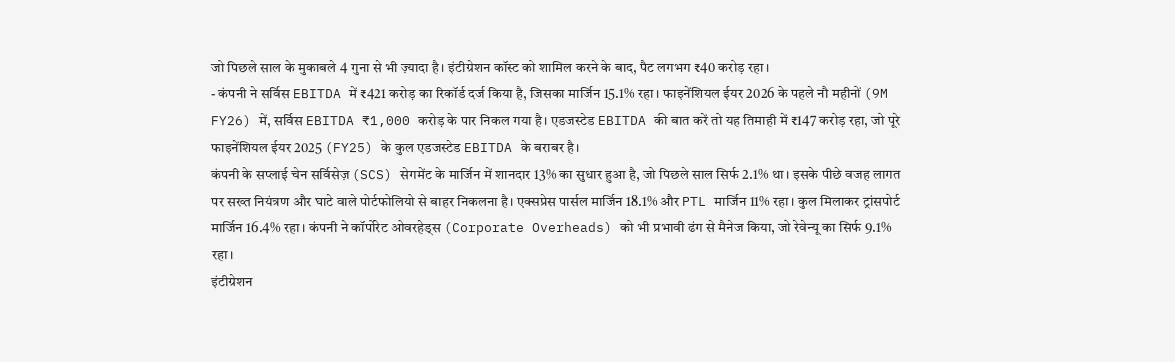जो पिछले साल के मुकाबले 4 गुना से भी ज़्यादा है। इंटीग्रेशन कॉस्ट को शामिल करने के बाद, पैट लगभग ₹40 करोड़ रहा।
- कंपनी ने सर्विस EBITDA में ₹421 करोड़ का रिकॉर्ड दर्ज किया है, जिसका मार्जिन 15.1% रहा। फाइनेंशियल ईयर 2026 के पहले नौ महीनों (9M FY26) में, सर्विस EBITDA ₹1,000 करोड़ के पार निकल गया है। एडजस्टेड EBITDA की बात करें तो यह तिमाही में ₹147 करोड़ रहा, जो पूरे फाइनेंशियल ईयर 2025 (FY25) के कुल एडजस्टेड EBITDA के बराबर है।
कंपनी के सप्लाई चेन सर्विसेज़ (SCS) सेगमेंट के मार्जिन में शानदार 13% का सुधार हुआ है, जो पिछले साल सिर्फ 2.1% था। इसके पीछे वजह लागत पर सख्त नियंत्रण और घाटे वाले पोर्टफोलियो से बाहर निकलना है। एक्सप्रेस पार्सल मार्जिन 18.1% और PTL मार्जिन 11% रहा। कुल मिलाकर ट्रांसपोर्ट मार्जिन 16.4% रहा। कंपनी ने कॉर्पोरेट ओवरहेड्स (Corporate Overheads) को भी प्रभावी ढंग से मैनेज किया, जो रेवेन्यू का सिर्फ 9.1% रहा।
इंटीग्रेशन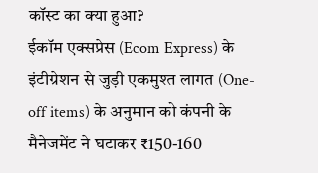कॉस्ट का क्या हुआ?
ईकॉम एक्सप्रेस (Ecom Express) के इंटीग्रेशन से जुड़ी एकमुश्त लागत (One-off items) के अनुमान को कंपनी के मैनेजमेंट ने घटाकर ₹150-160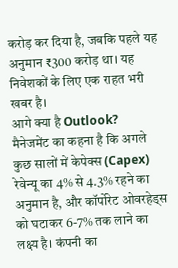करोड़ कर दिया है, जबकि पहले यह अनुमान ₹300 करोड़ था। यह निवेशकों के लिए एक राहत भरी खबर है।
आगे क्या है Outlook?
मैनेजमेंट का कहना है कि अगले कुछ सालों में केपेक्स (Capex) रेवेन्यू का 4% से 4.3% रहने का अनुमान है, और कॉर्पोरेट ओवरहेड्स को घटाकर 6-7% तक लाने का लक्ष्य है। कंपनी का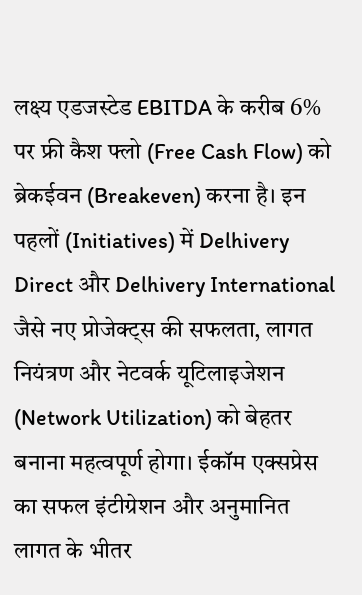लक्ष्य एडजस्टेड EBITDA के करीब 6% पर फ्री कैश फ्लो (Free Cash Flow) को ब्रेकईवन (Breakeven) करना है। इन पहलों (Initiatives) में Delhivery Direct और Delhivery International जैसे नए प्रोजेक्ट्स की सफलता, लागत नियंत्रण और नेटवर्क यूटिलाइजेशन (Network Utilization) को बेहतर बनाना महत्वपूर्ण होगा। ईकॉम एक्सप्रेस का सफल इंटीग्रेशन और अनुमानित लागत के भीतर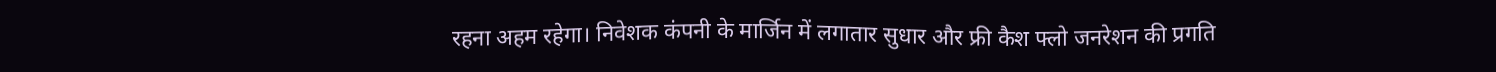रहना अहम रहेगा। निवेशक कंपनी के मार्जिन में लगातार सुधार और फ्री कैश फ्लो जनरेशन की प्रगति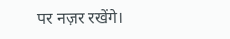पर नज़र रखेंगे।